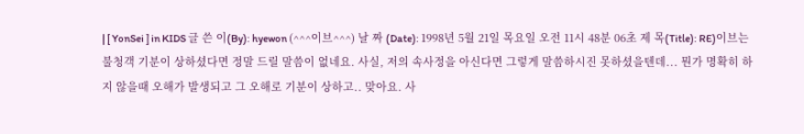| [ YonSei ] in KIDS 글 쓴 이(By): hyewon (^^^이브^^^) 날 짜 (Date): 1998년 5월 21일 목요일 오전 11시 48분 06초 제 목(Title): RE)이브는 불청객 기분이 상하셨다면 정말 드릴 말씀이 없네요. 사실, 저의 속사정을 아신다면 그렇게 말씀하시진 못하셨을텐데... 뭔가 명확히 하지 않을때 오해가 발생되고 그 오해로 기분이 상하고.. 맞아요. 사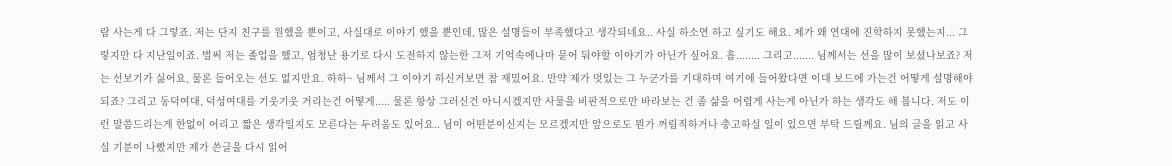람 사는게 다 그렇죠. 저는 단지 친구를 원했을 뿐이고, 사실대로 이야기 했을 뿐인데, 많은 설명들이 부족했다고 생각되네요.. 사실 하소연 하고 싶기도 해요. 제가 왜 연대에 진학하지 못했는지... 그렇지만 다 지난일이죠. 벌써 저는 졸업을 했고, 엄청난 용기로 다시 도전하지 않는한 그저 기억속에나마 묻어 둬야할 이야기가 아닌가 싶어요. 흠........ 그리고....... 님께서는 선을 많이 보셨나보죠? 저는 선보기가 싫어요, 물론 들어오는 선도 없지만요. 하하~ 님께서 그 이야기 하신거보면 참 재밌어요. 만약 제가 멋있는 그 누군가를 기대하며 여기에 들어왔다면 이대 보드에 가는건 어떻게 설명해야 되죠? 그리고 동덕여대, 덕성여대를 기웃기웃 거리는건 어떻게..... 물론 항상 그러신건 아니시겠지만 사물을 비판적으로만 바라보는 건 좀 삶을 어렵게 사는게 아닌가 하는 생각도 해 봅니다. 저도 이런 말씀드리는게 한없이 어리고 짧은 생각일지도 모른다는 두려움도 있어요.. 님이 어떤분이신지는 모르겠지만 앞으로도 뭔가 꺼림직하거나 충고하실 일이 있으면 부탁 드릴께요. 님의 글을 읽고 사실 기분이 나빴지만 제가 쓴글을 다시 읽어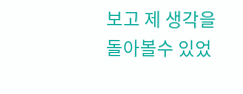보고 제 생각을 돌아볼수 있었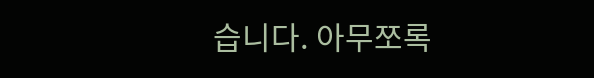습니다. 아무쪼록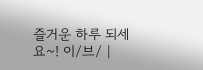즐거운 하루 되세요~! 이/브/ |